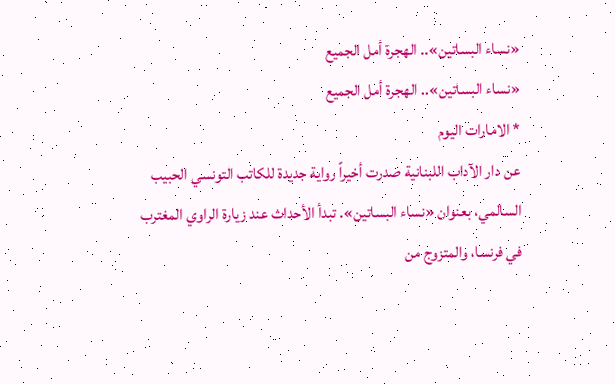«نساء البساتين».. الهجرة أمل الجميع
«نساء البساتين».. الهجرة أمل الجميع
* الامارات اليوم
عن دار الآداب اللبنانية صدرت أخيراً رواية جديدة للكاتب التونسي الحبيب السالمي، بعنوان «نساء البساتين». تبدأ الأحداث عند زيارة الراوي المغترب في فرنسا، والمتزوج من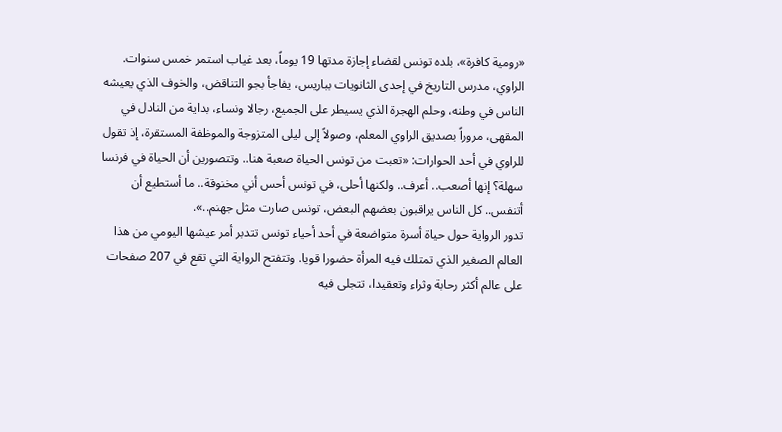«رومية كافرة»، بلده تونس لقضاء إجازة مدتها 19 يوماً، بعد غياب استمر خمس سنوات. الراوي، مدرس التاريخ في إحدى الثانويات بباريس، يفاجأ بجو التناقض، والخوف الذي يعيشه الناس في وطنه، وحلم الهجرة الذي يسيطر على الجميع، رجالا ونساء، بداية من النادل في المقهى، مروراً بصديق الراوي المعلم، وصولاً إلى ليلى المتزوجة والموظفة المستقرة، إذ تقول للراوي في أحد الحوارات: «تعبت من تونس الحياة صعبة هنا.. وتتصورين أن الحياة في فرنسا سهلة؟ إنها أصعب.. أعرف.. ولكنها أحلى، في تونس أحس أني مخنوقة.. ما أستطيع أن أتنفس.. كل الناس يراقبون بعضهم البعض، تونس صارت مثل جهنم..».
تدور الرواية حول حياة أسرة متواضعة في أحد أحياء تونس تتدبر أمر عيشها اليومي من هذا العالم الصغير الذي تمتلك فيه المرأة حضورا قويا. وتتفتح الرواية التي تقع في 207 صفحات على عالم أكثر رحابة وثراء وتعقيدا، تتجلى فيه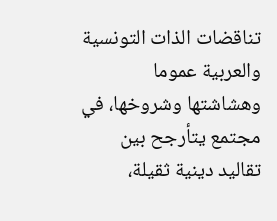تناقضات الذات التونسية والعربية عموما وهشاشتها وشروخها، في مجتمع يتأرجح بين تقاليد دينية ثقيلة،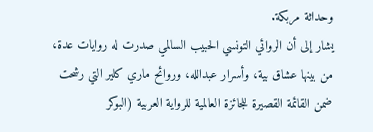وحداثة مربكة.
يشار إلى أن الروائي التونسي الحبيب السالمي صدرت له روايات عدة، من بينها عشاق بية، وأسرار عبدالله، وروائح ماري كلير التي رشحت ضمن القائمة القصيرة للجائزة العالمية للرواية العربية (البوكر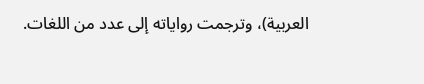العربية)، وترجمت رواياته إلى عدد من اللغات.